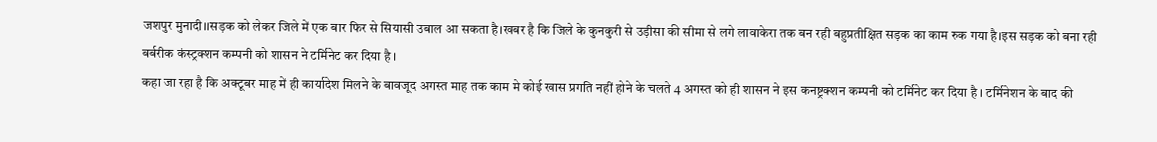जशपुर मुनादी।।सड़क को लेकर जिले में एक बार फिर से सियासी उबाल आ सकता है।खबर है कि जिले के कुनकुरी से उड़ीसा की सीमा से लगे लावाकेरा तक बन रही बहुप्रतीक्षित सड़क का काम रुक गया है।इस सड़क को बना रही बर्बरीक कंस्ट्रक्शन कम्पनी को शासन ने टर्मिनेट कर दिया है ।
कहा जा रहा है कि अक्टूबर माह में ही कार्यादेश मिलने के बावजूद अगस्त माह तक काम मे कोई खास प्रगति नहीं होने के चलते 4 अगस्त को ही शासन ने इस कनष्ट्रक्शन कम्पनी को टर्मिनेट कर दिया है । टर्मिनेशन के बाद की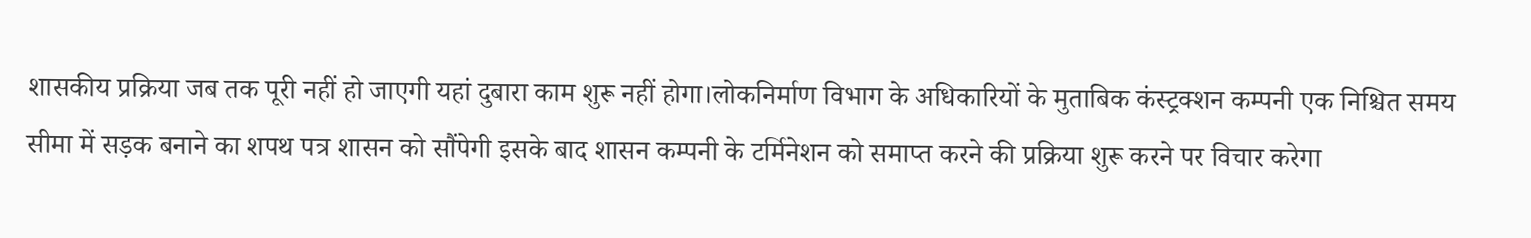शासकीय प्रक्रिया जब तक पूरी नहीं हो जाएगी यहां दुबारा काम शुरू नहीं होगा।लोकनिर्माण विभाग के अधिकारियों के मुताबिक कंस्ट्रक्शन कम्पनी एक निश्चित समय सीमा में सड़क बनाने का शपथ पत्र शासन को सौंपेगी इसके बाद शासन कम्पनी के टर्मिनेशन को समाप्त करने की प्रक्रिया शुरू करने पर विचार करेगा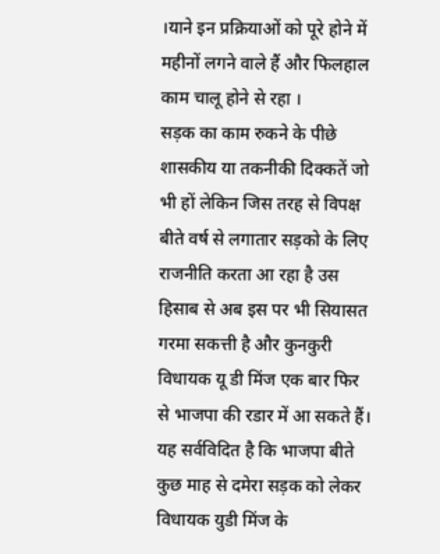।याने इन प्रक्रियाओं को पूरे होने में महीनों लगने वाले हैं और फिलहाल काम चालू होने से रहा ।
सड़क का काम रुकने के पीछे शासकीय या तकनीकी दिक्कतें जो भी हों लेकिन जिस तरह से विपक्ष बीते वर्ष से लगातार सड़को के लिए राजनीति करता आ रहा है उस हिसाब से अब इस पर भी सियासत गरमा सकत्ती है और कुनकुरी विधायक यू डी मिंज एक बार फिर से भाजपा की रडार में आ सकते हैं।
यह सर्वविदित है कि भाजपा बीते कुछ माह से दमेरा सड़क को लेकर विधायक युडी मिंज के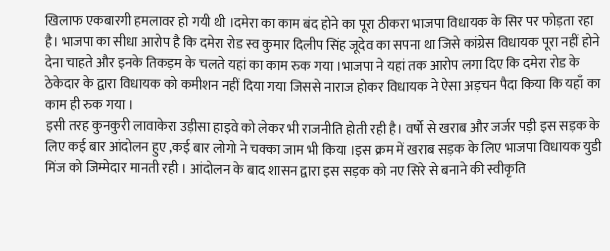खिलाफ एकबारगी हमलावर हो गयी थी ।दमेरा का काम बंद होने का पूरा ठीकरा भाजपा विधायक के सिर पर फोड़ता रहा है। भाजपा का सीधा आरोप है कि दमेरा रोड स्व कुमार दिलीप सिंह जूदेव का सपना था जिसे कांग्रेस विधायक पूरा नहीं होने देना चाहते और इनके तिकड़म के चलते यहां का काम रुक गया ।भाजपा ने यहां तक आरोप लगा दिए कि दमेरा रोड के ठेकेदार के द्वारा विधायक को कमीशन नहीं दिया गया जिससे नाराज होकर विधायक ने ऐसा अड़चन पैदा किया कि यहाँ का काम ही रुक गया ।
इसी तरह कुनकुरी लावाकेरा उड़ीसा हाइवे को लेकर भी राजनीति होती रही है। वर्षो से खराब और जर्जर पड़ी इस सड़क के लिए कई बार आंदोलन हुए ,कई बार लोगो ने चक्का जाम भी किया ।इस क्रम में खराब सड़क के लिए भाजपा विधायक युडी मिंज को जिम्मेदार मानती रही । आंदोलन के बाद शासन द्वारा इस सड़क को नए सिरे से बनाने की स्वीकृति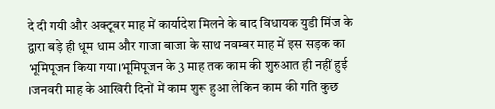दे दी गयी और अक्टूबर माह में कार्यादेश मिलने के बाद विधायक युडी मिंज के द्वारा बड़े ही धूम धाम और गाजा बाजा के साथ नवम्बर माह में इस सड़क का भूमिपूजन किया गया।भूमिपूजन के 3 माह तक काम की शुरुआत ही नहीं हुई ।जनवरी माह के आखिरी दिनों में काम शुरू हुआ लेकिन काम की गति कुछ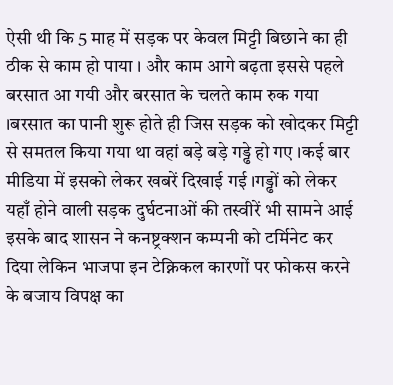ऐसी थी कि 5 माह में सड़क पर केवल मिट्टी बिछाने का ही ठीक से काम हो पाया । और काम आगे बढ़ता इससे पहले बरसात आ गयी और बरसात के चलते काम रुक गया ।बरसात का पानी शुरू होते ही जिस सड़क को खोदकर मिट्टी से समतल किया गया था वहां बड़े बड़े गड्ढे हो गए ।कई बार मीडिया में इसको लेकर खबरें दिखाई गई ।गड्ढों को लेकर यहाँ होने वाली सड़क दुर्घटनाओं की तस्वीरें भी सामने आई इसके बाद शासन ने कनष्ट्रक्शन कम्पनी को टर्मिनेट कर दिया लेकिन भाजपा इन टेक्निकल कारणों पर फोकस करने के बजाय विपक्ष का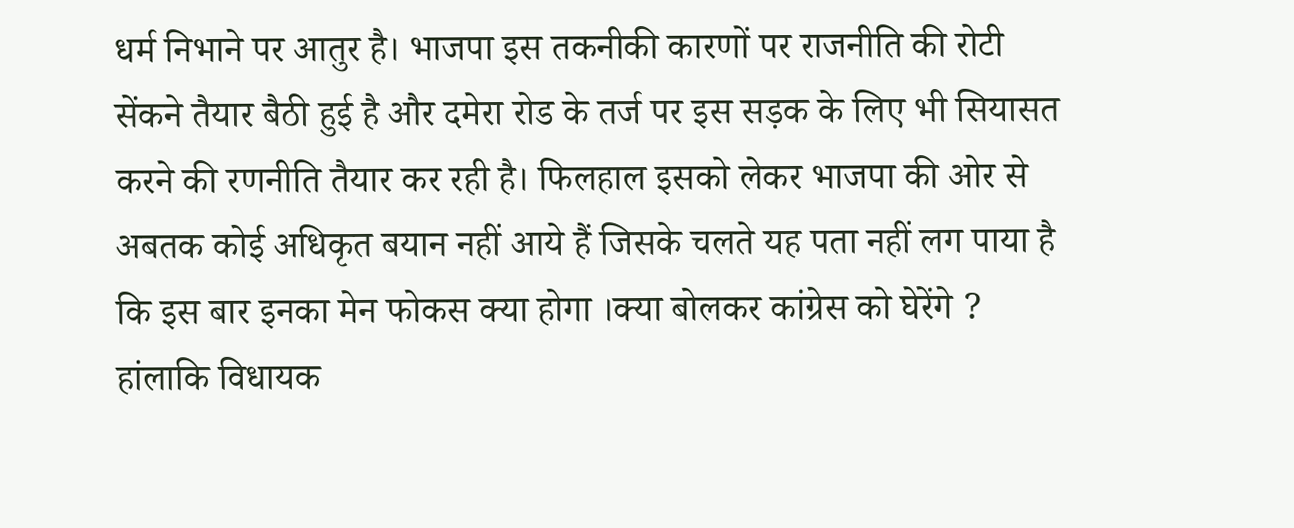धर्म निभाने पर आतुर है। भाजपा इस तकनीकी कारणों पर राजनीति की रोटी सेंकने तैयार बैठी हुई है और दमेरा रोड के तर्ज पर इस सड़क के लिए भी सियासत करने की रणनीति तैयार कर रही है। फिलहाल इसको लेकर भाजपा की ओर से अबतक कोई अधिकृत बयान नहीं आये हैं जिसके चलते यह पता नहीं लग पाया है कि इस बार इनका मेन फोकस क्या होगा ।क्या बोलकर कांग्रेस को घेरेंगे ?
हांलाकि विधायक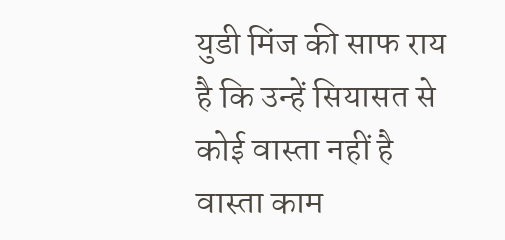युडी मिंज की साफ राय है कि उन्हें सियासत से कोई वास्ता नहीं है वास्ता काम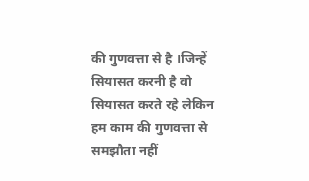की गुणवत्ता से है ।जिन्हें सियासत करनी है वो सियासत करते रहे लेकिन हम काम की गुणवत्ता से समझौता नहीं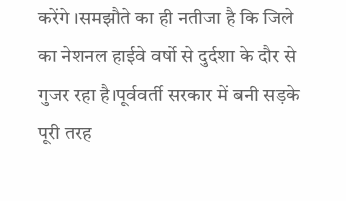करेंगे ।समझौते का ही नतीजा है कि जिले का नेशनल हाईवे वर्षो से दुर्दशा के दौर से गुजर रहा है।पूर्ववर्ती सरकार में बनी सड़के पूरी तरह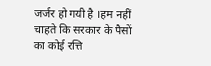जर्जर हो गयी है ।हम नहीं चाहते कि सरकार के पैसों का कोई रत्ति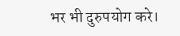भर भी दुरुपयोग करे।